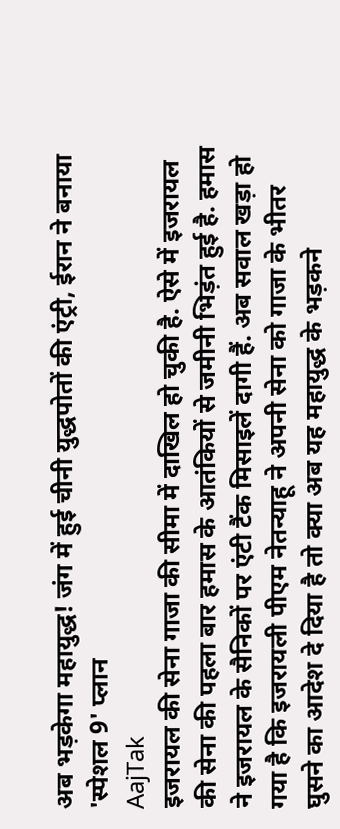अब भड़केगा महायुद्ध! जंग में हुई चीनी युद्धपोतों की एंट्री, ईरान ने बनाया 'स्पेशल 9' प्लान
AajTak
इजरायल की सेना गाजा की सीमा में दाखिल हो चुकी है. ऐसे में इजरायल की सेना की पहला बार हमास के आतंकियों से जमीनी भिड़ंत हुई है. हमास ने इजरायल के सैनिकों पर एंटी टैंक मिसाइलें दागी हैं. अब सवाल खड़ा हो गया है कि इजरायली पीएम नेतन्याहू ने अपनी सेना को गाजा के भीतर घुसने का आदेश दे दिया है तो क्या अब यह महायुद्ध के भड़कने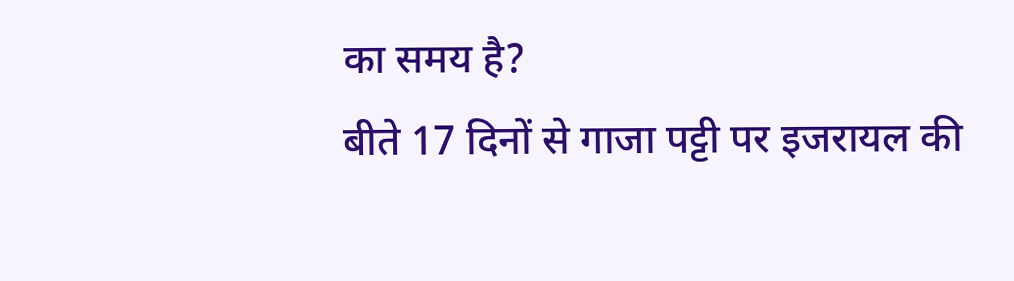का समय है?
बीते 17 दिनों से गाजा पट्टी पर इजरायल की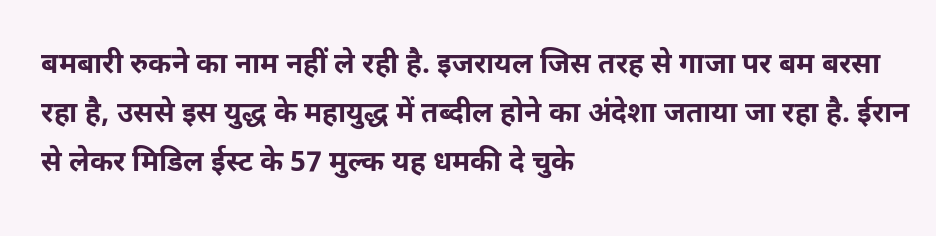बमबारी रुकने का नाम नहीं ले रही है. इजरायल जिस तरह से गाजा पर बम बरसा रहा है, उससे इस युद्ध के महायुद्ध में तब्दील होने का अंदेशा जताया जा रहा है. ईरान से लेकर मिडिल ईस्ट के 57 मुल्क यह धमकी दे चुके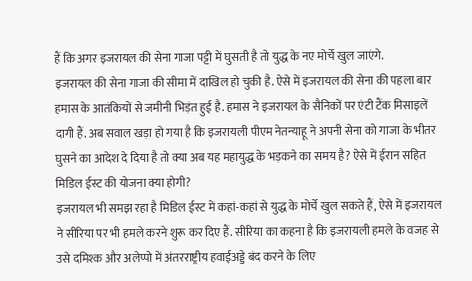हैं कि अगर इजरायल की सेना गाजा पट्टी में घुसती है तो युद्ध के नए मोर्चे खुल जाएंगे.
इजरायल की सेना गाजा की सीमा में दाखिल हो चुकी है. ऐसे में इजरायल की सेना की पहला बार हमास के आतंकियों से जमीनी भिड़ंत हुई है. हमास ने इजरायल के सैनिकों पर एंटी टैंक मिसाइलें दागी हैं. अब सवाल खड़ा हो गया है कि इजरायली पीएम नेतन्याहू ने अपनी सेना को गाजा के भीतर घुसने का आदेश दे दिया है तो क्या अब यह महायुद्ध के भड़कने का समय है? ऐसे में ईरान सहित मिडिल ईस्ट की योजना क्या होगी?
इजरायल भी समझ रहा है मिडिल ईस्ट में कहां-कहां से युद्ध के मोर्चे खुल सकते हैं, ऐसे में इजरायल ने सीरिया पर भी हमले करने शुरू कर दिए हैं. सीरिया का कहना है कि इजरायली हमले के वजह से उसे दमिश्क और अलेप्पो में अंतरराष्ट्रीय हवाईअड्डे बंद करने के लिए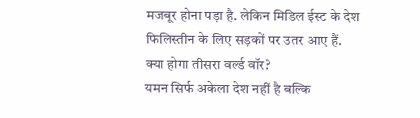मजबूर होना पड़ा है. लेकिन मिडिल ईस्ट के देश फिलिस्तीन के लिए सड़कों पर उतर आए हैं.
क्या होगा तीसरा वर्ल्ड वॉर?
यमन सिर्फ अकेला देश नहीं है बल्कि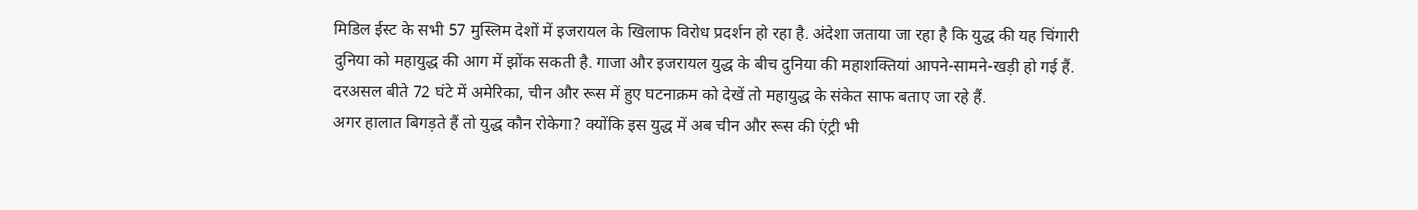मिडिल ईस्ट के सभी 57 मुस्लिम देशों में इजरायल के खिलाफ विरोध प्रदर्शन हो रहा है. अंदेशा जताया जा रहा है कि युद्ध की यह चिंगारी दुनिया को महायुद्ध की आग में झोंक सकती है. गाजा और इजरायल युद्ध के बीच दुनिया की महाशक्तियां आपने-सामने-खड़ी हो गई हैं. दरअसल बीते 72 घंटे में अमेरिका, चीन और रूस में हुए घटनाक्रम को देखें तो महायुद्ध के संकेत साफ बताए जा रहे हैं.
अगर हालात बिगड़ते हैं तो युद्ध कौन रोकेगा? क्योंकि इस युद्ध में अब चीन और रूस की एंट्री भी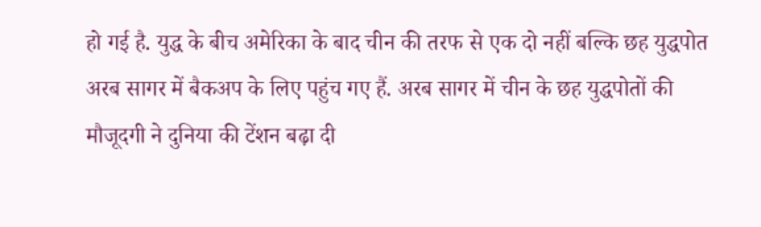हो गई है. युद्ध के बीच अमेरिका के बाद चीन की तरफ से एक दो नहीं बल्कि छह युद्धपोत अरब सागर में बैकअप के लिए पहुंच गए हैं. अरब सागर में चीन के छह युद्धपोतों की मौजूदगी ने दुनिया की टेंशन बढ़ा दी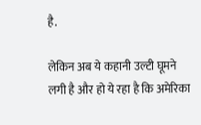है.

लेकिन अब ये कहानी उल्टी घूमने लगी है और हो ये रहा है कि अमेरिका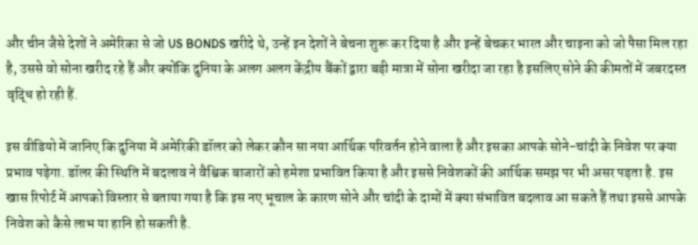और चीन जैसे देशों ने अमेरिका से जो US BONDS खरीदे थे, उन्हें इन देशों ने बेचना शुरू कर दिया है और इन्हें बेचकर भारत और चाइना को जो पैसा मिल रहा है, उससे वो सोना खरीद रहे हैं और क्योंकि दुनिया के अलग अलग केंद्रीय बैंकों द्वारा बड़ी मात्रा में सोना खरीदा जा रहा है इसलिए सोने की कीमतों में जबरदस्त वृद्धि हो रही हैं.

इस वीडियो में जानिए कि दुनिया में अमेरिकी डॉलर को लेकर कौन सा नया आर्थिक परिवर्तन होने वाला है और इसका आपके सोने-चांदी के निवेश पर क्या प्रभाव पड़ेगा. डॉलर की स्थिति में बदलाव ने वैश्विक बाजारों को हमेशा प्रभावित किया है और इससे निवेशकों की आर्थिक समझ पर भी असर पड़ता है. इस खास रिपोर्ट में आपको विस्तार से बताया गया है कि इस नए भूचाल के कारण सोने और चांदी के दामों में क्या संभावित बदलाव आ सकते हैं तथा इससे आपके निवेश को कैसे लाभ या हानि हो सकती है.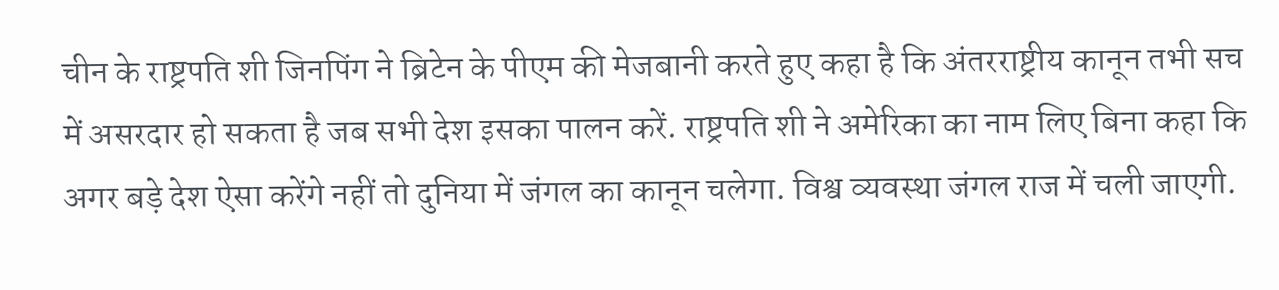चीन के राष्ट्रपति शी जिनपिंग ने ब्रिटेन के पीएम की मेजबानी करते हुए कहा है कि अंतरराष्ट्रीय कानून तभी सच में असरदार हो सकता है जब सभी देश इसका पालन करें. राष्ट्रपति शी ने अमेरिका का नाम लिए बिना कहा कि अगर बड़े देश ऐसा करेंगे नहीं तो दुनिया में जंगल का कानून चलेगा. विश्व व्यवस्था जंगल राज में चली जाएगी.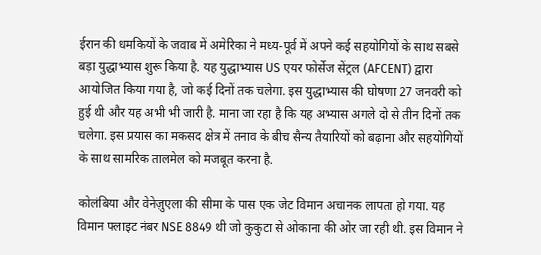ईरान की धमकियों के जवाब में अमेरिका ने मध्य-पूर्व में अपने कई सहयोगियों के साथ सबसे बड़ा युद्धाभ्यास शुरू किया है. यह युद्धाभ्यास US एयर फोर्सेज सेंट्रल (AFCENT) द्वारा आयोजित किया गया है, जो कई दिनों तक चलेगा. इस युद्धाभ्यास की घोषणा 27 जनवरी को हुई थी और यह अभी भी जारी है. माना जा रहा है कि यह अभ्यास अगले दो से तीन दिनों तक चलेगा. इस प्रयास का मकसद क्षेत्र में तनाव के बीच सैन्य तैयारियों को बढ़ाना और सहयोगियों के साथ सामरिक तालमेल को मजबूत करना है.

कोलंबिया और वेनेज़ुएला की सीमा के पास एक जेट विमान अचानक लापता हो गया. यह विमान फ्लाइट नंबर NSE 8849 थी जो कुकुटा से ओकाना की ओर जा रही थी. इस विमान ने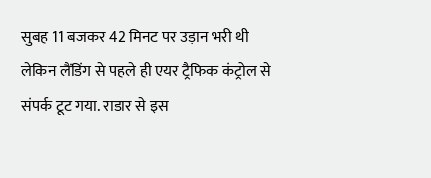सुबह 11 बजकर 42 मिनट पर उड़ान भरी थी लेकिन लैंडिंग से पहले ही एयर ट्रैफिक कंट्रोल से संपर्क टूट गया. राडार से इस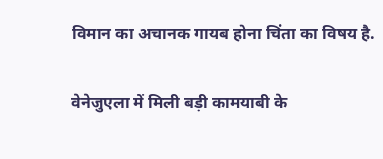विमान का अचानक गायब होना चिंता का विषय है.

वेनेजुएला में मिली बड़ी कामयाबी के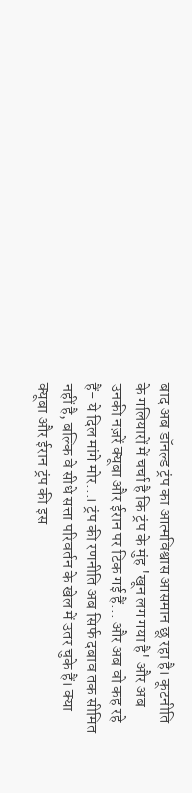बाद अब डॉनल्ड ट्रंप का आत्मविश्वास आसमान छू रहा है। कूटनीति के गलियारों में चर्चा है कि ट्रंप के मुंह 'खून लग गया है' और अब उनकी नज़रें क्यूबा और ईरान पर टिक गई हैं... और अब वो कह रहे हैं- ये दिल मांगे मोर...। ट्रंप की रणनीति अब सिर्फ दबाव तक सीमित नहीं है, बल्कि वे सीधे सत्ता परिवर्तन के खेल में उतर चुके हैं। क्या क्यूबा और ईरान ट्रंप की इस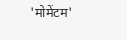'मोमेंटम'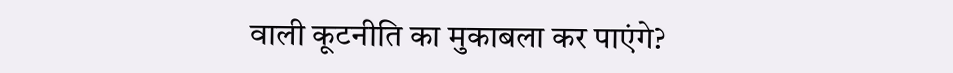वाली कूटनीति का मुकाबला कर पाएंगे?